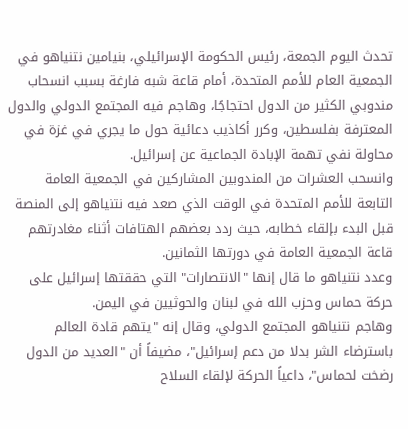تحدث اليوم الجمعة، رئيس الحكومة الإسرائيلي، بنيامين نتنياهو في الجمعية العام للأمم المتحدة، أمام قاعة شبه فارغة بسبب انسحاب مندوبي الكثير من الدول احتجاجًا، وهاجم فيه المجتمع الدولي والدول المعترفة بفلسطين، وكرر أكاذيب دعائية حول ما يجري في غزة في محاولة نفي تهمة الإبادة الجماعية عن إسرائيل.
وانسحب العشرات من المندوبين المشاركين في الجمعية العامة التابعة للأمم المتحدة في الوقت الذي صعد فيه نتنياهو إلى المنصة قبل البدء بإلقاء خطابه، حيث ردد بعضهم الهتافات أثناء مغادرتهم قاعة الجمعية العامة في دورتها الثمانين.
وعدد نتنياهو ما قال إنها "الانتصارات" التي حققتها إسرائيل على حركة حماس وحزب الله في لبنان والحوثيين في اليمن.
وهاجم نتنياهو المجتمع الدولي، وقال إنه "يتهم قادة العالم باسترضاء الشر بدلا من دعم إسرائيل"، مضيفاً أن "العديد من الدول رضخت لحماس"، داعياً الحركة لإلقاء السلاح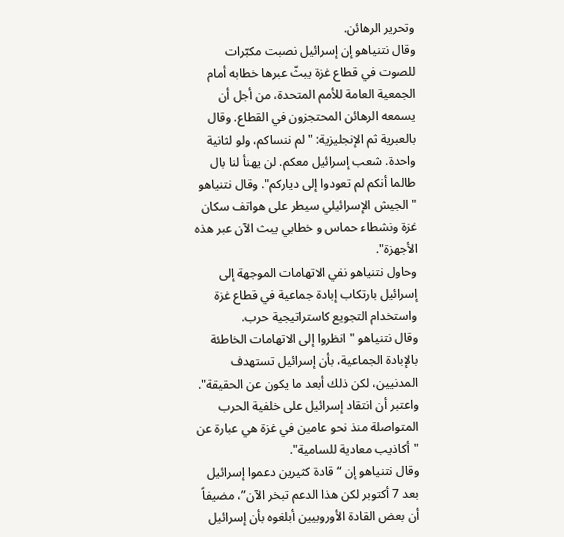وتحرير الرهائن.
وقال نتنياهو إن إسرائيل نصبت مكبّرات للصوت في قطاع غزة يبثّ عبرها خطابه أمام الجمعية العامة للأمم المتحدة، من أجل أن يسمعه الرهائن المحتجزون في القطاع. وقال بالعبرية ثم الإنجليزية: "لم ننساكم، ولو لثانية واحدة. شعب إسرائيل معكم. لن يهنأ لنا بال طالما أنكم لم تعودوا إلى دياركم". وقال نتنياهو "الجيش الإسرائيلي سيطر على هواتف سكان غزة ونشطاء حماس و خطابي يبث الآن عبر هذه الأجهزة".
وحاول نتنياهو نفي الاتهامات الموجهة إلى إسرائيل بارتكاب إبادة جماعية في قطاع غزة واستخدام التجويع كاستراتيجية حرب.
وقال نتنياهو "انظروا إلى الاتهامات الخاطئة بالإبادة الجماعية، بأن إسرائيل تستهدف المدنيين، لكن ذلك أبعد ما يكون عن الحقيقة".
واعتبر أن انتقاد إسرائيل على خلفية الحرب المتواصلة منذ نحو عامين في غزة هي عبارة عن "أكاذيب معادية للسامية".
وقال نتنياهو إن “قادة كثيرين دعموا إسرائيل بعد 7 أكتوبر لكن هذا الدعم تبخر الآن”، مضيفاً أن بعض القادة الأوروبيين أبلغوه بأن إسرائيل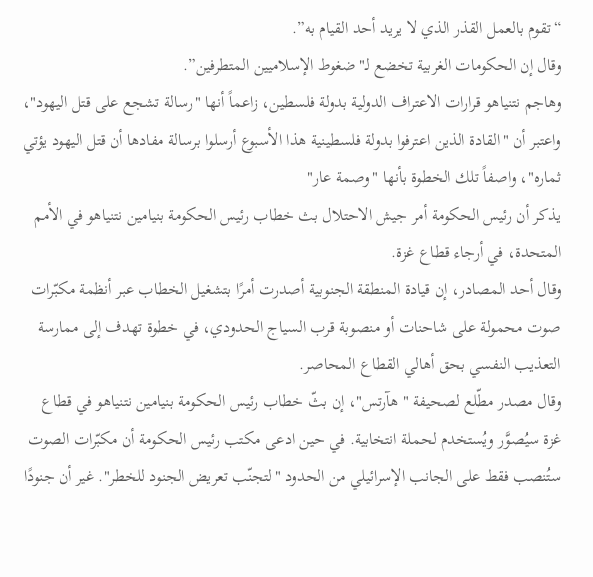“تقوم بالعمل القذر الذي لا يريد أحد القيام به”.
وقال إن الحكومات الغربية تخضع لـ"ضغوط الإسلاميين المتطرفين”.
وهاجم نتنياهو قرارات الاعتراف الدولية بدولة فلسطين، زاعماً أنها "رسالة تشجع على قتل اليهود"، واعتبر أن "القادة الذين اعترفوا بدولة فلسطينية هذا الأسبوع أرسلوا برسالة مفادها أن قتل اليهود يؤتي ثماره"، واصفاً تلك الخطوة بأنها "وصمة عار"
يذكر أن رئيس الحكومة أمر جيش الاحتلال بث خطاب رئيس الحكومة بنيامين نتنياهو في الأمم المتحدة، في أرجاء قطاع غزة.
وقال أحد المصادر، إن قيادة المنطقة الجنوبية أصدرت أمرًا بتشغيل الخطاب عبر أنظمة مكبّرات صوت محمولة على شاحنات أو منصوبة قرب السياج الحدودي، في خطوة تهدف إلى ممارسة التعذيب النفسي بحق أهالي القطاع المحاصر.
وقال مصدر مطّلع لصحيفة "هآرتس"، إن بثّ خطاب رئيس الحكومة بنيامين نتنياهو في قطاع غزة سيُصوَّر ويُستخدم لحملة انتخابية. في حين ادعى مكتب رئيس الحكومة أن مكبّرات الصوت ستُنصب فقط على الجانب الإسرائيلي من الحدود "لتجنّب تعريض الجنود للخطر". غير أن جنودًا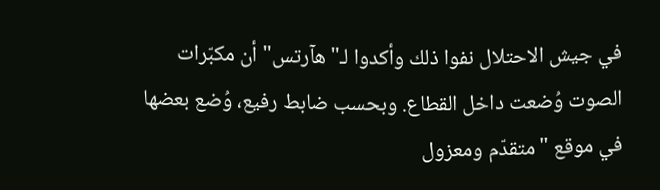في جيش الاحتلال نفوا ذلك وأكدوا لـ"هآرتس" أن مكبّرات الصوت وُضعت داخل القطاع. وبحسب ضابط رفيع، وُضع بعضها في موقع "متقدّم ومعزول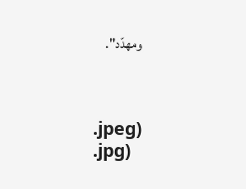ومهدّد".



.jpeg)
.jpg)